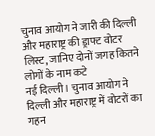चुनाव आयोग ने जारी की दिल्ली और महाराष्ट्र की ड्राफ्ट वोटर लिस्ट, जानिए दोनों जगह कितने लोगों के नाम कटे
नई दिल्ली। चुनाव आयोग ने दिल्ली और महाराष्ट्र में वोटरों का गहन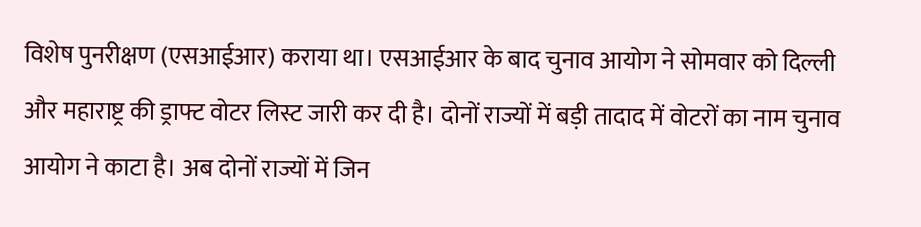विशेष पुनरीक्षण (एसआईआर) कराया था। एसआईआर के बाद चुनाव आयोग ने सोमवार को दिल्ली और महाराष्ट्र की ड्राफ्ट वोटर लिस्ट जारी कर दी है। दोनों राज्यों में बड़ी तादाद में वोटरों का नाम चुनाव आयोग ने काटा है। अब दोनों राज्यों में जिन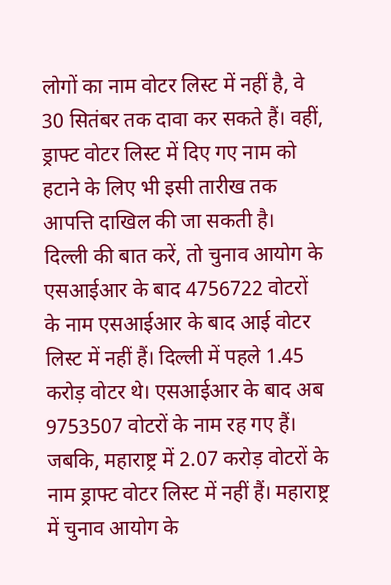लोगों का नाम वोटर लिस्ट में नहीं है, वे 30 सितंबर तक दावा कर सकते हैं। वहीं, ड्राफ्ट वोटर लिस्ट में दिए गए नाम को हटाने के लिए भी इसी तारीख तक आपत्ति दाखिल की जा सकती है।
दिल्ली की बात करें, तो चुनाव आयोग के एसआईआर के बाद 4756722 वोटरों के नाम एसआईआर के बाद आई वोटर लिस्ट में नहीं हैं। दिल्ली में पहले 1.45 करोड़ वोटर थे। एसआईआर के बाद अब 9753507 वोटरों के नाम रह गए हैं। जबकि, महाराष्ट्र में 2.07 करोड़ वोटरों के नाम ड्राफ्ट वोटर लिस्ट में नहीं हैं। महाराष्ट्र में चुनाव आयोग के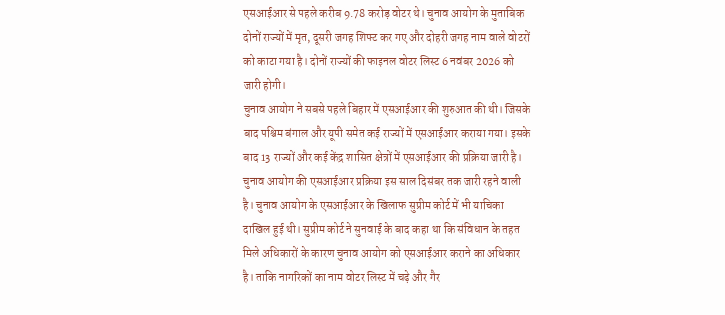एसआईआर से पहले करीब 9.78 करोड़ वोटर थे। चुनाव आयोग के मुताबिक दोनों राज्यों में मृत, दूसरी जगह शिफ्ट कर गए और दोहरी जगह नाम वाले वोटरों को काटा गया है। दोनों राज्यों की फाइनल वोटर लिस्ट 6 नवंबर 2026 को जारी होगी।
चुनाव आयोग ने सबसे पहले बिहार में एसआईआर की शुरुआत की थी। जिसके बाद पश्चिम बंगाल और यूपी समेत कई राज्यों में एसआईआर कराया गया। इसके बाद 13 राज्यों और कई केंद्र शासित क्षेत्रों में एसआईआर की प्रक्रिया जारी है। चुनाव आयोग की एसआईआर प्रक्रिया इस साल दिसंबर तक जारी रहने वाली है। चुनाव आयोग के एसआईआर के खिलाफ सुप्रीम कोर्ट में भी याचिका दाखिल हुई थी। सुप्रीम कोर्ट ने सुनवाई के बाद कहा था कि संविधान के तहत मिले अधिकारों के कारण चुनाव आयोग को एसआईआर कराने का अधिकार है। ताकि नागरिकों का नाम वोटर लिस्ट में चढ़े और गैर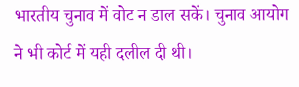भारतीय चुनाव में वोट न डाल सकें। चुनाव आयोग ने भी कोर्ट में यही दलील दी थी।